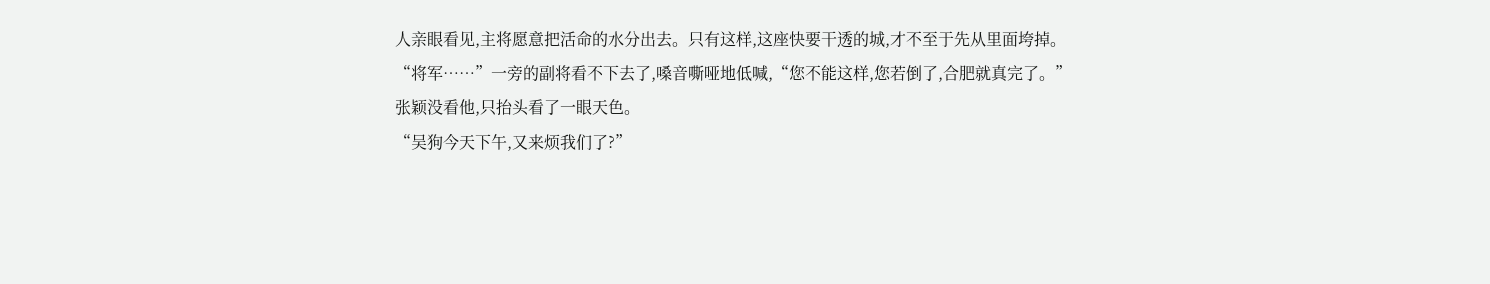人亲眼看见,主将愿意把活命的水分出去。只有这样,这座快要干透的城,才不至于先从里面垮掉。
“将军……”一旁的副将看不下去了,嗓音嘶哑地低喊,“您不能这样,您若倒了,合肥就真完了。”
张颖没看他,只抬头看了一眼天色。
“吴狗今天下午,又来烦我们了?”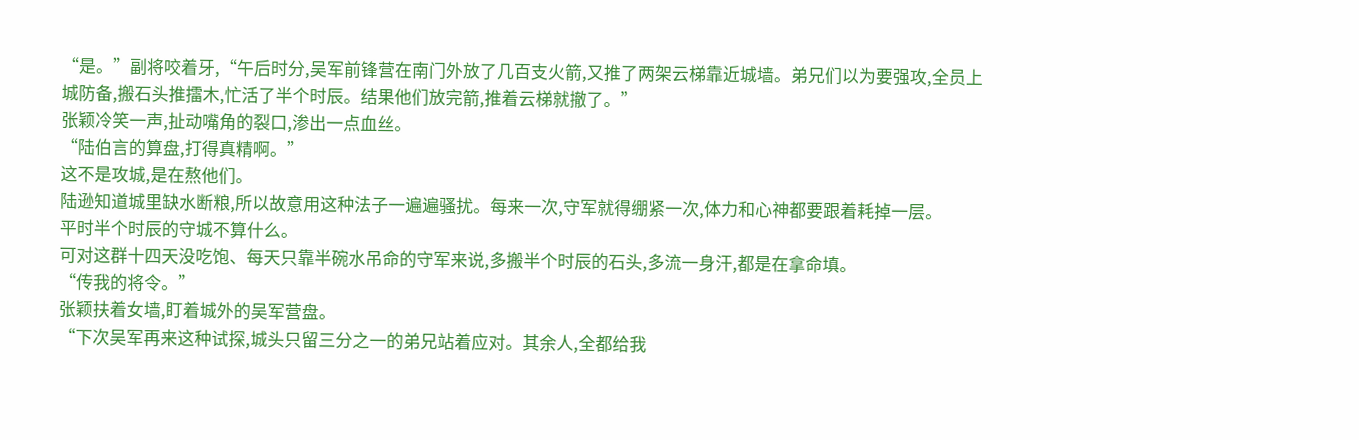“是。”副将咬着牙,“午后时分,吴军前锋营在南门外放了几百支火箭,又推了两架云梯靠近城墙。弟兄们以为要强攻,全员上城防备,搬石头推擂木,忙活了半个时辰。结果他们放完箭,推着云梯就撤了。”
张颖冷笑一声,扯动嘴角的裂口,渗出一点血丝。
“陆伯言的算盘,打得真精啊。”
这不是攻城,是在熬他们。
陆逊知道城里缺水断粮,所以故意用这种法子一遍遍骚扰。每来一次,守军就得绷紧一次,体力和心神都要跟着耗掉一层。
平时半个时辰的守城不算什么。
可对这群十四天没吃饱、每天只靠半碗水吊命的守军来说,多搬半个时辰的石头,多流一身汗,都是在拿命填。
“传我的将令。”
张颖扶着女墙,盯着城外的吴军营盘。
“下次吴军再来这种试探,城头只留三分之一的弟兄站着应对。其余人,全都给我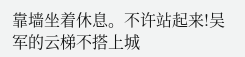靠墙坐着休息。不许站起来!吴军的云梯不搭上城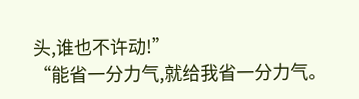头,谁也不许动!”
“能省一分力气,就给我省一分力气。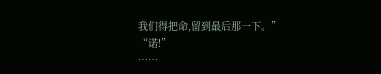我们得把命,留到最后那一下。”
“诺!”
……